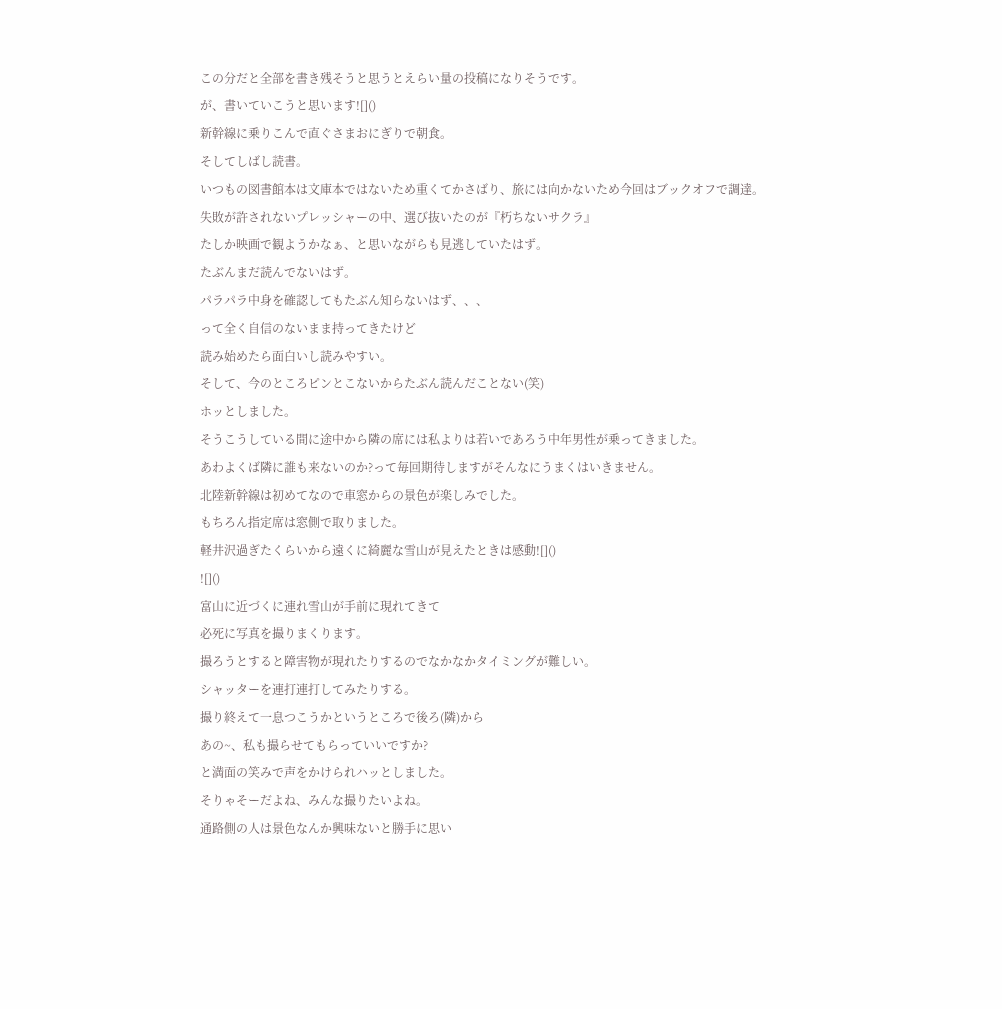この分だと全部を書き残そうと思うとえらい量の投稿になりそうです。
が、書いていこうと思います![]()
新幹線に乗りこんで直ぐさまおにぎりで朝食。
そしてしばし読書。
いつもの図書館本は文庫本ではないため重くてかさばり、旅には向かないため今回はブックオフで調達。
失敗が許されないプレッシャーの中、選び抜いたのが『朽ちないサクラ』
たしか映画で観ようかなぁ、と思いながらも見逃していたはず。
たぶんまだ読んでないはず。
パラパラ中身を確認してもたぶん知らないはず、、、
って全く自信のないまま持ってきたけど
読み始めたら面白いし読みやすい。
そして、今のところピンとこないからたぶん読んだことない(笑)
ホッとしました。
そうこうしている間に途中から隣の席には私よりは若いであろう中年男性が乗ってきました。
あわよくば隣に誰も来ないのか?って毎回期待しますがそんなにうまくはいきません。
北陸新幹線は初めてなので車窓からの景色が楽しみでした。
もちろん指定席は窓側で取りました。
軽井沢過ぎたくらいから遠くに綺麗な雪山が見えたときは感動![]()
![]()
富山に近づくに連れ雪山が手前に現れてきて
必死に写真を撮りまくります。
撮ろうとすると障害物が現れたりするのでなかなかタイミングが難しい。
シャッターを連打連打してみたりする。
撮り終えて一息つこうかというところで後ろ(隣)から
あの~、私も撮らせてもらっていいですか?
と満面の笑みで声をかけられハッとしました。
そりゃそーだよね、みんな撮りたいよね。
通路側の人は景色なんか興味ないと勝手に思い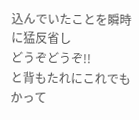込んでいたことを瞬時に猛反省し
どうぞどうぞ!!
と背もたれにこれでもかって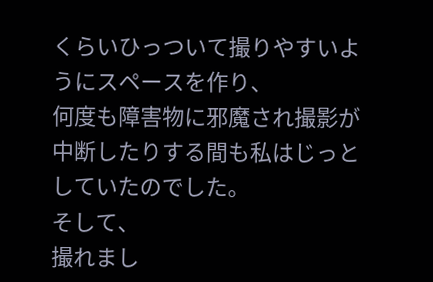くらいひっついて撮りやすいようにスペースを作り、
何度も障害物に邪魔され撮影が中断したりする間も私はじっとしていたのでした。
そして、
撮れまし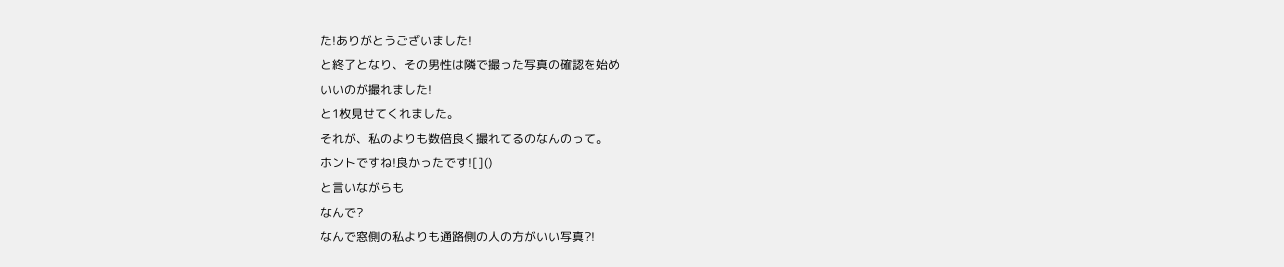た!ありがとうございました!
と終了となり、その男性は隣で撮った写真の確認を始め
いいのが撮れました!
と1枚見せてくれました。
それが、私のよりも数倍良く撮れてるのなんのって。
ホントですね!良かったです![]()
と言いながらも
なんで?
なんで窓側の私よりも通路側の人の方がいい写真?!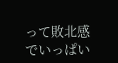って敗北感でいっぱい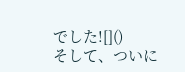でした![]()
そして、ついに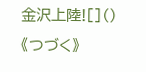金沢上陸![]()
《つづく》